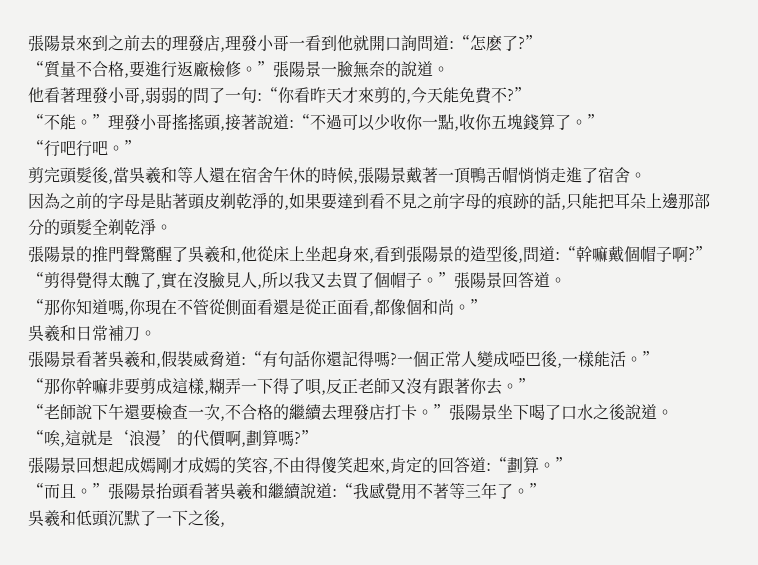張陽景來到之前去的理發店,理發小哥一看到他就開口詢問道:“怎麽了?”
“質量不合格,要進行返廠檢修。”張陽景一臉無奈的說道。
他看著理發小哥,弱弱的問了一句:“你看昨天才來剪的,今天能免費不?”
“不能。”理發小哥搖搖頭,接著說道:“不過可以少收你一點,收你五塊錢算了。”
“行吧行吧。”
剪完頭髮後,當吳羲和等人還在宿舍午休的時候,張陽景戴著一頂鴨舌帽悄悄走進了宿舍。
因為之前的字母是貼著頭皮剃乾淨的,如果要達到看不見之前字母的痕跡的話,只能把耳朵上邊那部分的頭髮全剃乾淨。
張陽景的推門聲驚醒了吳羲和,他從床上坐起身來,看到張陽景的造型後,問道:“幹嘛戴個帽子啊?”
“剪得覺得太醜了,實在沒臉見人,所以我又去買了個帽子。”張陽景回答道。
“那你知道嗎,你現在不管從側面看還是從正面看,都像個和尚。”
吳羲和日常補刀。
張陽景看著吳羲和,假裝威脅道:“有句話你還記得嗎?一個正常人變成啞巴後,一樣能活。”
“那你幹嘛非要剪成這樣,糊弄一下得了唄,反正老師又沒有跟著你去。”
“老師說下午還要檢查一次,不合格的繼續去理發店打卡。”張陽景坐下喝了口水之後說道。
“唉,這就是‘浪漫’的代價啊,劃算嗎?”
張陽景回想起成嫣剛才成嫣的笑容,不由得傻笑起來,肯定的回答道:“劃算。”
“而且。”張陽景抬頭看著吳羲和繼續說道:“我感覺用不著等三年了。”
吳羲和低頭沉默了一下之後,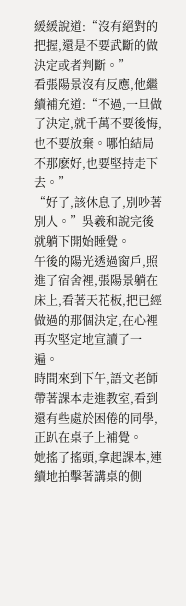緩緩說道:“沒有絕對的把握,還是不要武斷的做決定或者判斷。”
看張陽景沒有反應,他繼續補充道:“不過,一旦做了決定,就千萬不要後悔,也不要放棄。哪怕結局不那麽好,也要堅持走下去。”
“好了,該休息了,別吵著別人。”吳羲和說完後就躺下開始睡覺。
午後的陽光透過窗戶,照進了宿舍裡,張陽景躺在床上,看著天花板,把已經做過的那個決定,在心裡再次堅定地宣讀了一遍。
時間來到下午,語文老師帶著課本走進教室,看到還有些處於困倦的同學,正趴在桌子上補覺。
她搖了搖頭,拿起課本,連續地拍擊著講桌的側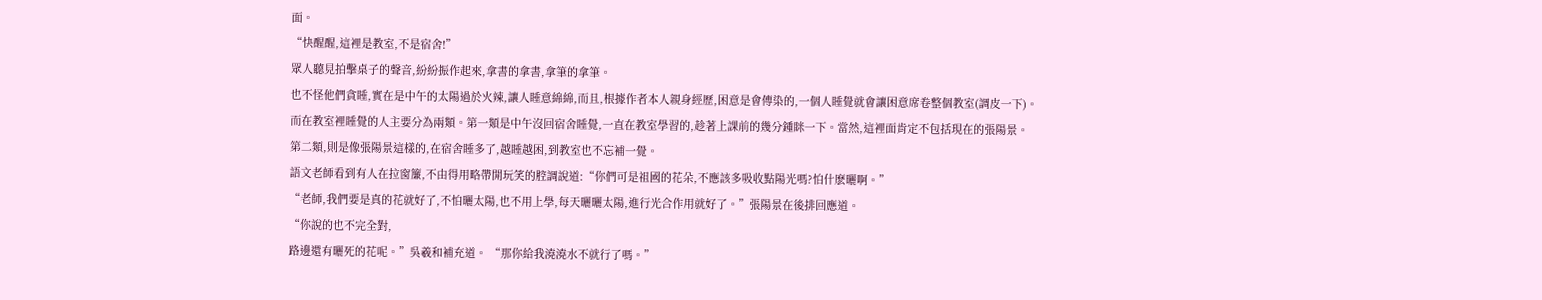面。
“快醒醒,這裡是教室,不是宿舍!”
眾人聽見拍擊桌子的聲音,紛紛振作起來,拿書的拿書,拿筆的拿筆。
也不怪他們貪睡,實在是中午的太陽過於火辣,讓人睡意綿綿,而且,根據作者本人親身經歷,困意是會傳染的,一個人睡覺就會讓困意席卷整個教室(調皮一下)。
而在教室裡睡覺的人主要分為兩類。第一類是中午沒回宿舍睡覺,一直在教室學習的,趁著上課前的幾分鍾眯一下。當然,這裡面肯定不包括現在的張陽景。
第二類,則是像張陽景這樣的,在宿舍睡多了,越睡越困,到教室也不忘補一覺。
語文老師看到有人在拉窗簾,不由得用略帶開玩笑的腔調說道:“你們可是祖國的花朵,不應該多吸收點陽光嗎?怕什麽曬啊。”
“老師,我們要是真的花就好了,不怕曬太陽,也不用上學,每天曬曬太陽,進行光合作用就好了。”張陽景在後排回應道。
“你說的也不完全對,
路邊還有曬死的花呢。”吳羲和補充道。 “那你給我澆澆水不就行了嗎。”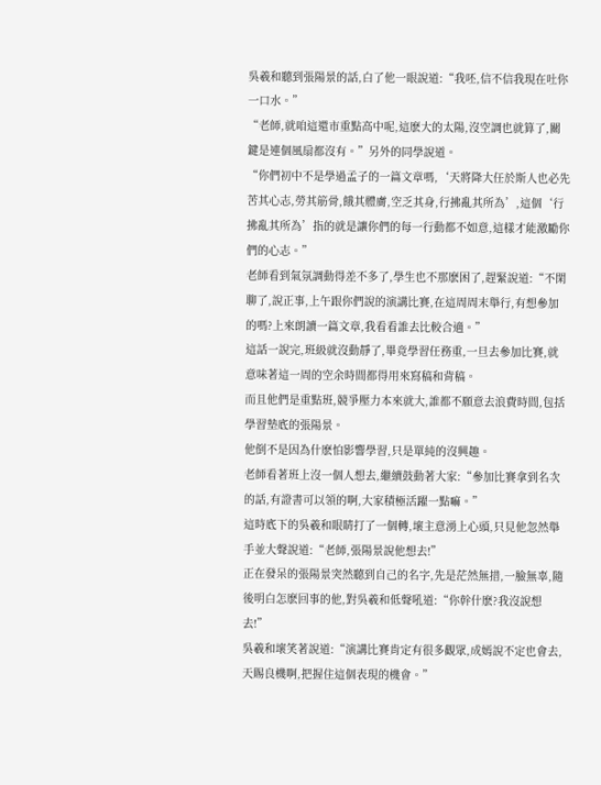吳羲和聽到張陽景的話,白了他一眼說道:“我呸,信不信我現在吐你一口水。”
“老師,就咱這還市重點高中呢,這麽大的太陽,沒空調也就算了,關鍵是連個風扇都沒有。”另外的同學說道。
“你們初中不是學過孟子的一篇文章嗎,‘天將降大任於斯人也必先苦其心志,勞其筋骨,餓其體膚,空乏其身,行拂亂其所為’,這個‘行拂亂其所為’指的就是讓你們的每一行動都不如意,這樣才能激勵你們的心志。”
老師看到氣氛調動得差不多了,學生也不那麽困了,趕緊說道:“不閑聊了,說正事,上午跟你們說的演講比賽,在這周周末舉行,有想參加的嗎?上來朗讀一篇文章,我看看誰去比較合適。”
這話一說完,班級就沒動靜了,畢竟學習任務重,一旦去參加比賽,就意味著這一周的空余時間都得用來寫稿和背稿。
而且他們是重點班,競爭壓力本來就大,誰都不願意去浪費時間,包括學習墊底的張陽景。
他倒不是因為什麽怕影響學習,只是單純的沒興趣。
老師看著班上沒一個人想去,繼續鼓動著大家:“參加比賽拿到名次的話,有證書可以領的啊,大家積極活躍一點嘛。”
這時底下的吳羲和眼睛打了一個轉,壞主意湧上心頭,只見他忽然舉手並大聲說道:“老師,張陽景說他想去!”
正在發呆的張陽景突然聽到自己的名字,先是茫然無措,一臉無辜,隨後明白怎麽回事的他,對吳羲和低聲吼道:“你幹什麽?我沒說想去!”
吳羲和壞笑著說道:“演講比賽肯定有很多觀眾,成嫣說不定也會去,天賜良機啊,把握住這個表現的機會。”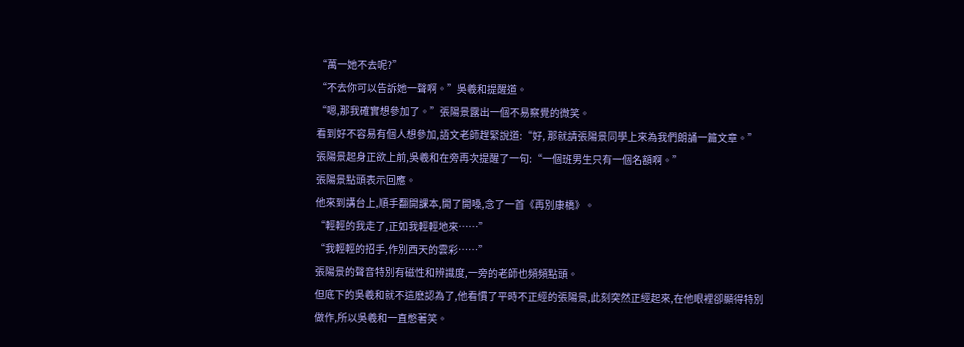“萬一她不去呢?”
“不去你可以告訴她一聲啊。”吳羲和提醒道。
“嗯,那我確實想參加了。”張陽景露出一個不易察覺的微笑。
看到好不容易有個人想參加,語文老師趕緊說道:“好, 那就請張陽景同學上來為我們朗誦一篇文章。”
張陽景起身正欲上前,吳羲和在旁再次提醒了一句:“一個班男生只有一個名額啊。”
張陽景點頭表示回應。
他來到講台上,順手翻開課本,開了開嗓,念了一首《再別康橋》。
“輕輕的我走了,正如我輕輕地來……”
“我輕輕的招手,作別西天的雲彩……”
張陽景的聲音特別有磁性和辨識度,一旁的老師也頻頻點頭。
但底下的吳羲和就不這麽認為了,他看慣了平時不正經的張陽景,此刻突然正經起來,在他眼裡卻顯得特別做作,所以吳羲和一直憋著笑。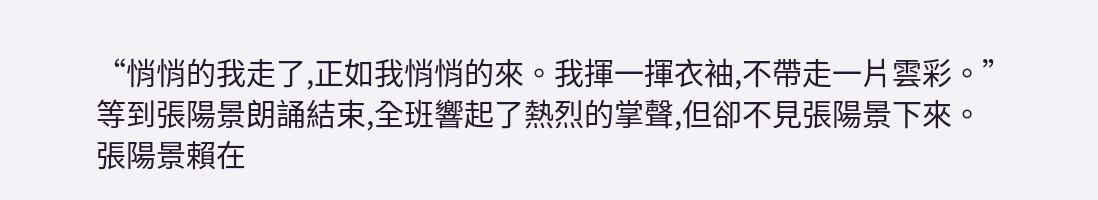“悄悄的我走了,正如我悄悄的來。我揮一揮衣袖,不帶走一片雲彩。”
等到張陽景朗誦結束,全班響起了熱烈的掌聲,但卻不見張陽景下來。
張陽景賴在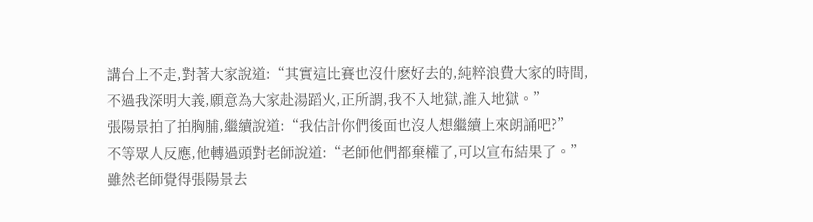講台上不走,對著大家說道:“其實這比賽也沒什麽好去的,純粹浪費大家的時間,不過我深明大義,願意為大家赴湯蹈火,正所謂,我不入地獄,誰入地獄。”
張陽景拍了拍胸脯,繼續說道:“我估計你們後面也沒人想繼續上來朗誦吧?”
不等眾人反應,他轉過頭對老師說道:“老師他們都棄權了,可以宣布結果了。”
雖然老師覺得張陽景去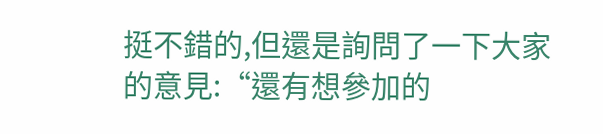挺不錯的,但還是詢問了一下大家的意見:“還有想參加的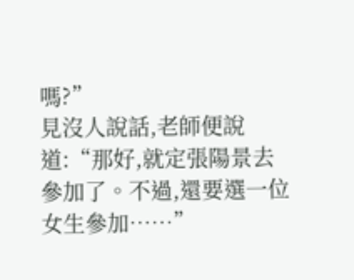嗎?”
見沒人說話,老師便說道:“那好,就定張陽景去參加了。不過,還要選一位女生參加……”